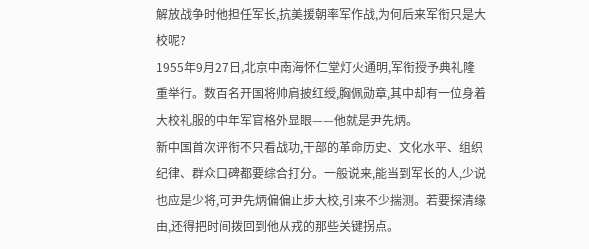解放战争时他担任军长,抗美援朝率军作战,为何后来军衔只是大校呢?
1955年9月27日,北京中南海怀仁堂灯火通明,军衔授予典礼隆重举行。数百名开国将帅肩披红绶,胸佩勋章,其中却有一位身着大校礼服的中年军官格外显眼——他就是尹先炳。
新中国首次评衔不只看战功,干部的革命历史、文化水平、组织纪律、群众口碑都要综合打分。一般说来,能当到军长的人,少说也应是少将,可尹先炳偏偏止步大校,引来不少揣测。若要探清缘由,还得把时间拨回到他从戎的那些关键拐点。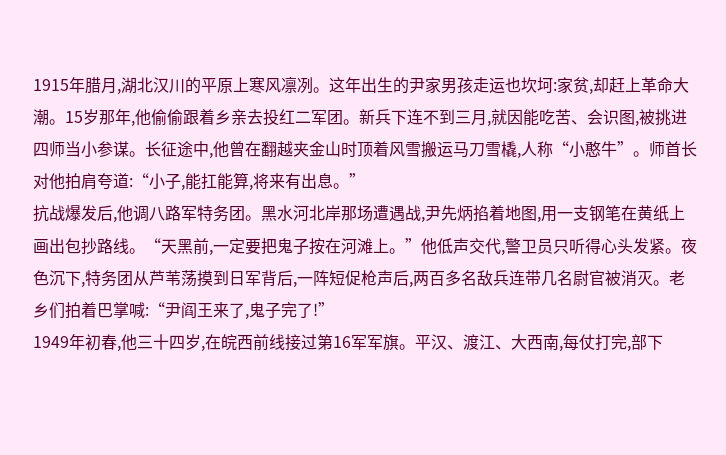1915年腊月,湖北汉川的平原上寒风凛冽。这年出生的尹家男孩走运也坎坷:家贫,却赶上革命大潮。15岁那年,他偷偷跟着乡亲去投红二军团。新兵下连不到三月,就因能吃苦、会识图,被挑进四师当小参谋。长征途中,他曾在翻越夹金山时顶着风雪搬运马刀雪橇,人称“小憨牛”。师首长对他拍肩夸道:“小子,能扛能算,将来有出息。”
抗战爆发后,他调八路军特务团。黑水河北岸那场遭遇战,尹先炳掐着地图,用一支钢笔在黄纸上画出包抄路线。“天黑前,一定要把鬼子按在河滩上。”他低声交代,警卫员只听得心头发紧。夜色沉下,特务团从芦苇荡摸到日军背后,一阵短促枪声后,两百多名敌兵连带几名尉官被消灭。老乡们拍着巴掌喊:“尹阎王来了,鬼子完了!”
1949年初春,他三十四岁,在皖西前线接过第16军军旗。平汉、渡江、大西南,每仗打完,部下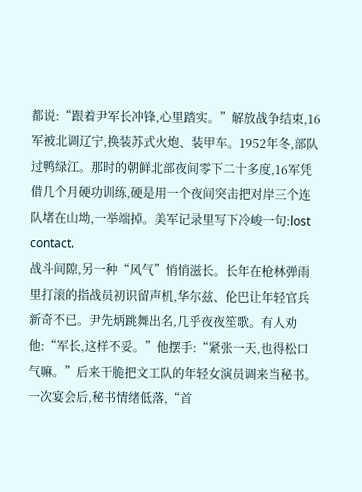都说:“跟着尹军长冲锋,心里踏实。”解放战争结束,16军被北调辽宁,换装苏式火炮、装甲车。1952年冬,部队过鸭绿江。那时的朝鲜北部夜间零下二十多度,16军凭借几个月硬功训练,硬是用一个夜间突击把对岸三个连队堵在山坳,一举端掉。美军记录里写下冷峻一句:lost contact.
战斗间隙,另一种“风气”悄悄滋长。长年在枪林弹雨里打滚的指战员初识留声机,华尔兹、伦巴让年轻官兵新奇不已。尹先炳跳舞出名,几乎夜夜笙歌。有人劝他:“军长,这样不妥。”他摆手:“紧张一天,也得松口气嘛。”后来干脆把文工队的年轻女演员调来当秘书。一次宴会后,秘书情绪低落,“首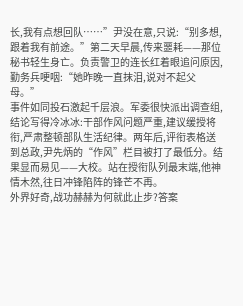长,我有点想回队……”尹没在意,只说:“别多想,跟着我有前途。”第二天早晨,传来噩耗——那位秘书轻生身亡。负责警卫的连长红着眼追问原因,勤务兵哽咽:“她昨晚一直抹泪,说对不起父母。”
事件如同投石激起千层浪。军委很快派出调查组,结论写得冷冰冰:干部作风问题严重,建议缓授将衔,严肃整顿部队生活纪律。两年后,评衔表格送到总政,尹先炳的“作风”栏目被打了最低分。结果显而易见——大校。站在授衔队列最末端,他神情木然,往日冲锋陷阵的锋芒不再。
外界好奇,战功赫赫为何就此止步?答案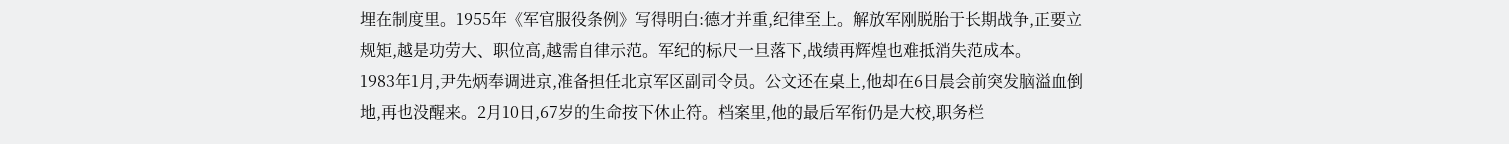埋在制度里。1955年《军官服役条例》写得明白:德才并重,纪律至上。解放军刚脱胎于长期战争,正要立规矩,越是功劳大、职位高,越需自律示范。军纪的标尺一旦落下,战绩再辉煌也难抵消失范成本。
1983年1月,尹先炳奉调进京,准备担任北京军区副司令员。公文还在桌上,他却在6日晨会前突发脑溢血倒地,再也没醒来。2月10日,67岁的生命按下休止符。档案里,他的最后军衔仍是大校,职务栏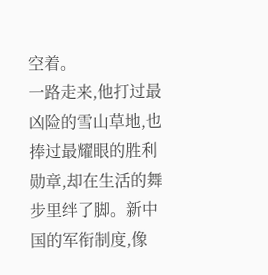空着。
一路走来,他打过最凶险的雪山草地,也捧过最耀眼的胜利勋章,却在生活的舞步里绊了脚。新中国的军衔制度,像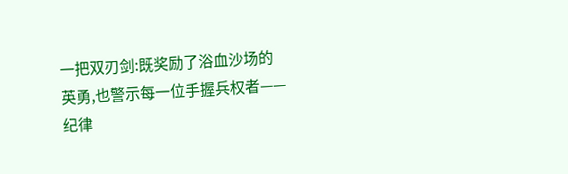一把双刃剑:既奖励了浴血沙场的英勇,也警示每一位手握兵权者——纪律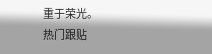重于荣光。
热门跟贴